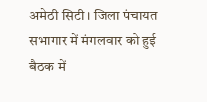अमेठी सिटी। जिला पंचायत सभागार में मंगलवार को हुई बैठक में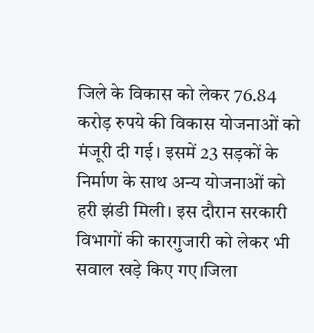जिले के विकास को लेकर 76.84 करोड़ रुपये की विकास योजनाओं को मंजूरी दी गई। इसमें 23 सड़कों के निर्माण के साथ अन्य योजनाओं को हरी झंडी मिली। इस दौरान सरकारी विभागों की कारगुजारी को लेकर भी सवाल खड़े किए गए।जिला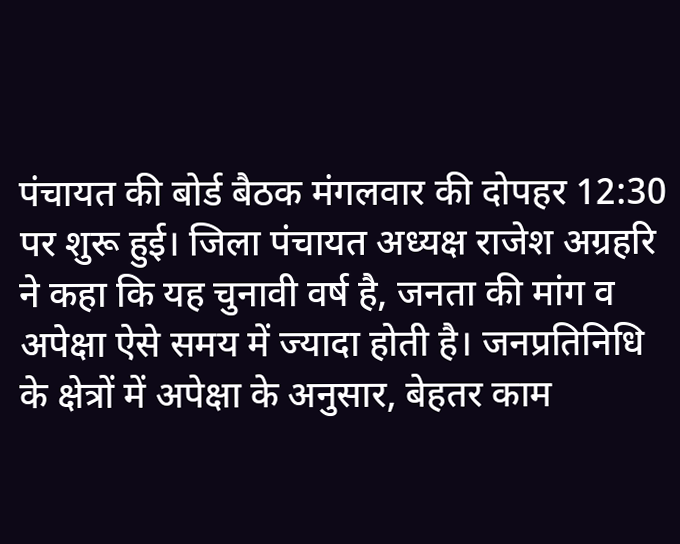पंचायत की बोर्ड बैठक मंगलवार की दोपहर 12:30 पर शुरू हुई। जिला पंचायत अध्यक्ष राजेश अग्रहरि ने कहा कि यह चुनावी वर्ष है, जनता की मांग व अपेक्षा ऐसे समय में ज्यादा होती है। जनप्रतिनिधि के क्षेत्रों में अपेक्षा के अनुसार, बेहतर काम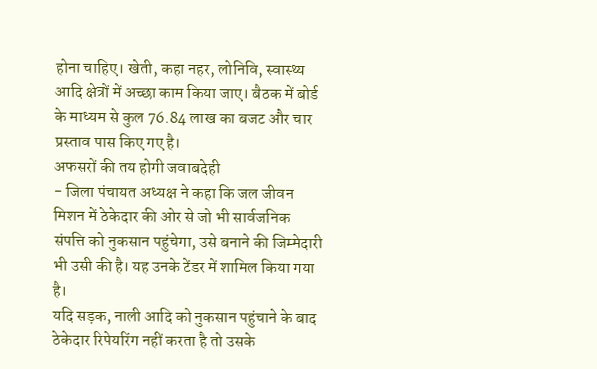होना चाहिए। खेती, कहा नहर, लोनिवि, स्वास्थ्य आदि क्षेत्रों में अच्छा काम किया जाए। बैठक में बोर्ड के माध्यम से कुल 76.84 लाख का बजट और चार प्रस्ताव पास किए गए है।
अफसरों की तय होगी जवाबदेही
- जिला पंचायत अध्यक्ष ने कहा कि जल जीवन मिशन में ठेकेदार की ओर से जो भी सार्वजनिक संपत्ति को नुकसान पहुंचेगा, उसे बनाने की जिम्मेदारी भी उसी की है। यह उनके टेंडर में शामिल किया गया है।
यदि सड़क, नाली आदि को नुकसान पहुंचाने के बाद ठेकेदार रिपेयरिंग नहीं करता है तो उसके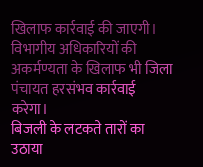खिलाफ कार्रवाई की जाएगी। विभागीय अधिकारियों की अकर्मण्यता के खिलाफ भी जिला पंचायत हरसंभव कार्रवाई करेगा।
बिजली के लटकते तारों का उठाया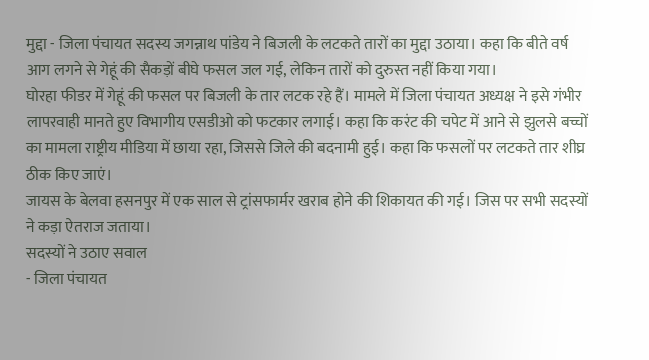मुद्दा - जिला पंचायत सदस्य जगन्नाथ पांडेय ने बिजली के लटकते तारों का मुद्दा उठाया। कहा कि बीते वर्ष आग लगने से गेहूं की सैकड़ों बीघे फसल जल गई, लेकिन तारों को दुरुस्त नहीं किया गया।
घोरहा फीडर में गेहूं की फसल पर बिजली के तार लटक रहे हैं। मामले में जिला पंचायत अध्यक्ष ने इसे गंभीर लापरवाही मानते हुए विभागीय एसडीओ को फटकार लगाई। कहा कि करंट की चपेट में आने से झुलसे बच्चों का मामला राष्ट्रीय मीडिया में छाया रहा, जिससे जिले की बदनामी हुई। कहा कि फसलों पर लटकते तार शीघ्र ठीक किए जाएं।
जायस के बेलवा हसनपुर में एक साल से ट्रांसफार्मर खराब होने की शिकायत की गई। जिस पर सभी सदस्यों ने कड़ा ऐतराज जताया।
सदस्यों ने उठाए सवाल
- जिला पंचायत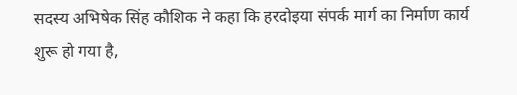सदस्य अभिषेक सिंह कौशिक ने कहा कि हरदोइया संपर्क मार्ग का निर्माण कार्य शुरू हो गया है,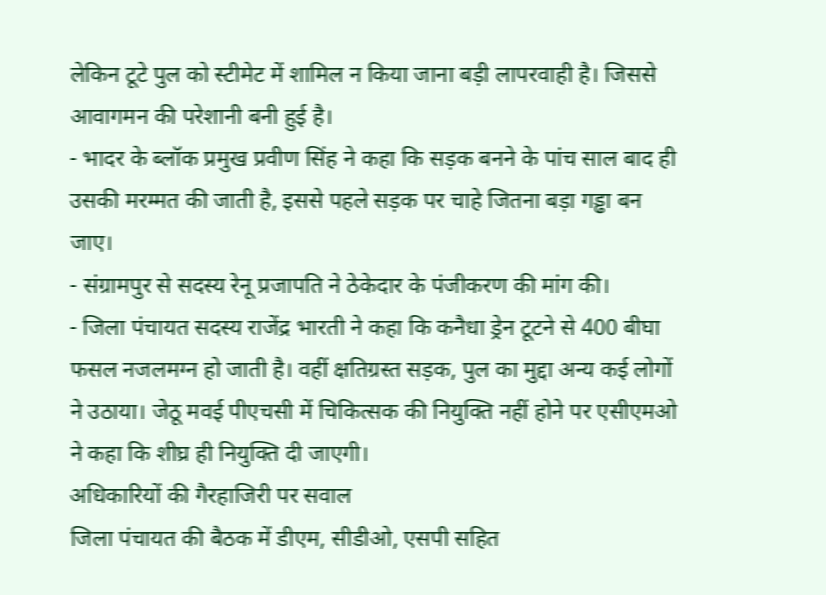लेकिन टूटे पुल को स्टीमेट में शामिल न किया जाना बड़ी लापरवाही है। जिससे आवागमन की परेशानी बनी हुई है।
- भादर के ब्लॉक प्रमुख प्रवीण सिंह ने कहा कि सड़क बनने के पांच साल बाद ही उसकी मरम्मत की जाती है, इससे पहले सड़क पर चाहे जितना बड़ा गड्ढा बन जाए।
- संग्रामपुर से सदस्य रेनू प्रजापति ने ठेकेदार के पंजीकरण की मांग की।
- जिला पंचायत सदस्य राजेंद्र भारती ने कहा कि कनैधा ड्रेन टूटने से 400 बीघा फसल नजलमग्न हो जाती है। वहीं क्षतिग्रस्त सड़क, पुल का मुद्दा अन्य कई लोगों ने उठाया। जेठू मवई पीएचसी में चिकित्सक की नियुक्ति नहीं होने पर एसीएमओ ने कहा कि शीघ्र ही नियुक्ति दी जाएगी।
अधिकारियों की गैरहाजिरी पर सवाल
जिला पंचायत की बैठक में डीएम, सीडीओ, एसपी सहित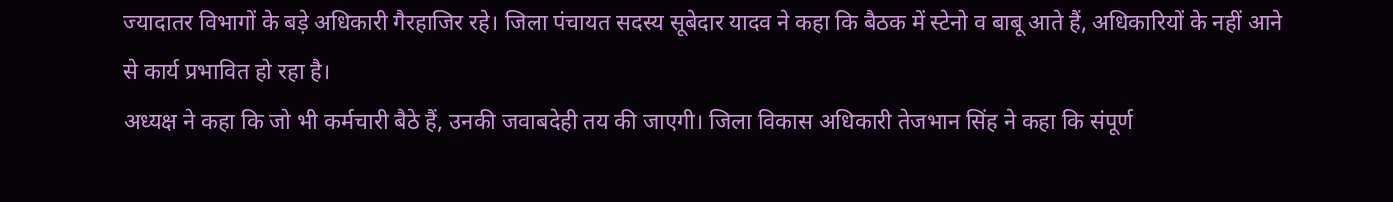ज्यादातर विभागों के बड़े अधिकारी गैरहाजिर रहे। जिला पंचायत सदस्य सूबेदार यादव ने कहा कि बैठक में स्टेनो व बाबू आते हैं, अधिकारियों के नहीं आने से कार्य प्रभावित हो रहा है।
अध्यक्ष ने कहा कि जो भी कर्मचारी बैठे हैं, उनकी जवाबदेही तय की जाएगी। जिला विकास अधिकारी तेजभान सिंह ने कहा कि संपूर्ण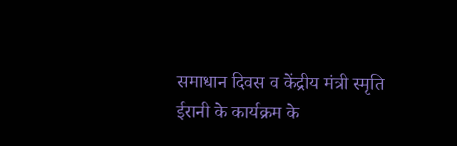समाधान दिवस व केंद्रीय मंत्री स्मृति ईरानी के कार्यक्रम के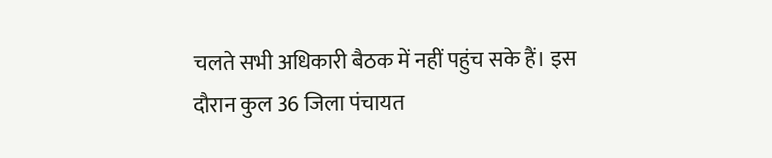चलते सभी अधिकारी बैठक में नहीं पहुंच सके हैं। इस दौरान कुल 36 जिला पंचायत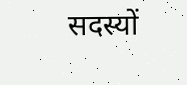सदस्यों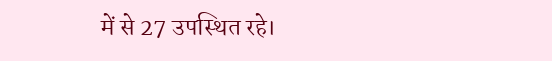में से 27 उपस्थित रहे।